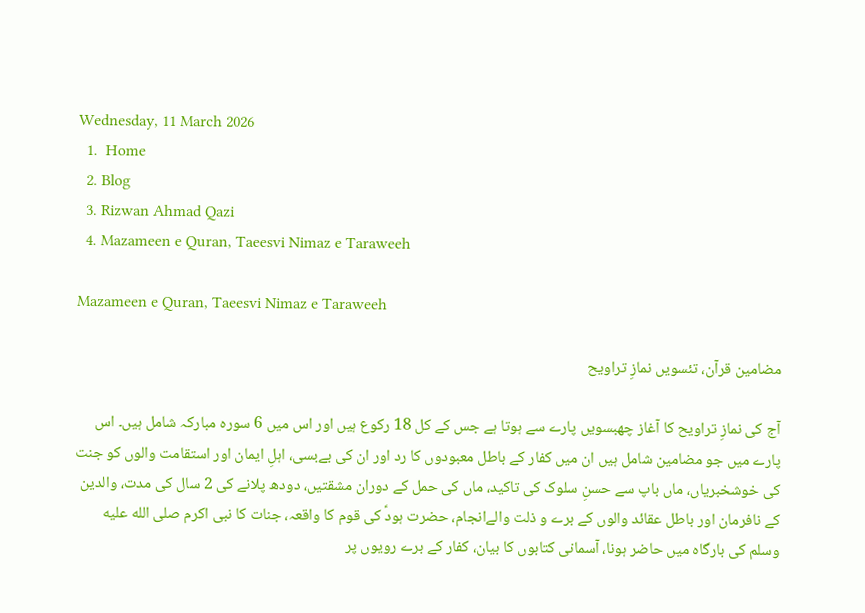Wednesday, 11 March 2026
  1.  Home
  2. Blog
  3. Rizwan Ahmad Qazi
  4. Mazameen e Quran, Taeesvi Nimaz e Taraweeh

Mazameen e Quran, Taeesvi Nimaz e Taraweeh

مضامین قرآن، تئسویں نمازِ تراویح

آج کی نمازِ تراویح کا آغاز چھبسویں پارے سے ہوتا ہے جس کے کل 18 رکوع ہیں اور اس میں 6 سورہ مبارکہ شامل ہیں۔ اس پارے میں جو مضامین شامل ہیں ان میں کفار کے باطل معبودوں کا رد اور ان کی بےبسی، اہلِ ایمان اور استقامت والوں کو جنت کی خوشخبریاں، ماں باپ سے حسنِ سلوک کی تاکید، ماں کی حمل کے دوران مشقتیں، دودھ پلانے کی 2 سال کی مدت، والدین کے نافرمان اور باطل عقائد والوں کے برے و ذلت والےانجام، حضرت ہودؑ کی قوم کا واقعہ، جنات کا نبی اکرم صلى الله عليه وسلم کی بارگاہ میں حاضر ہونا، آسمانی کتابوں کا بیان، کفار کے برے رویوں پر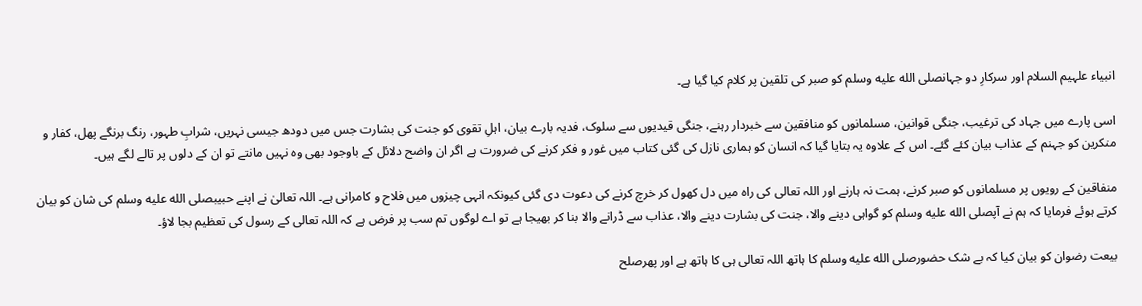انبیاء علہیم السلام اور سرکارِ دو جہانصلى الله عليه وسلم کو صبر کی تلقین پر کلام کیا گیا ہے۔

اسی پارے میں جہاد کی ترغیب، جنگی قوانین، مسلمانوں کو منافقین سے خبردار رہنے، جنگی قیدیوں سے سلوک، فدیہ بارے بیان، اہلِ تقوی کو جنت کی بشارت جس میں دودھ جیسی نہریں، شرابِ طہور، رنگ برنگے پھل، کفار و منکرین کو جہنم کے عذاب بیان کئے گئے۔ اس کے علاوہ یہ بتایا گیا کہ انسان کو ہماری نازل کی گئی کتاب میں غور و فکر کرنے کی ضرورت ہے اگر ان واضح دلائل کے باوجود بھی وہ نہیں مانتے تو ان کے دلوں پر تالے لگے ہیں۔

منفاقین کے رویوں پر مسلمانوں کو صبر کرنے، ہمت نہ ہارنے اور اللہ تعالی کی راہ میں دل کھول کر خرچ کرنے کی دعوت دی گئی کیونکہ انہی چیزوں میں فلاح و کامرانی ہے۔ اللہ تعالیٰ نے اپنے حبیبصلى الله عليه وسلم کی شان کو بیان کرتے ہوئے فرمایا کہ ہم نے آپصلى الله عليه وسلم کو گواہی دینے والا، جنت کی بشارت دینے والا، عذاب سے ڈرانے والا بنا کر بھیجا ہے تو اے لوگوں تم سب پر فرض ہے کہ اللہ تعالی کے رسول کی تعظیم بجا لاؤ۔

بیعت رضوان کو بیان کیا کہ بے شک حضورصلى الله عليه وسلم کا ہاتھ اللہ تعالی ہی کا ہاتھ ہے اور پھرصلح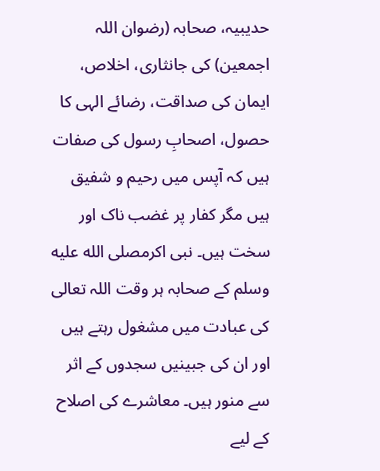حدیبیہ، صحابہ (رضوان اللہ اجمعین) کی جانثاری، اخلاص، ایمان کی صداقت، رضائے الہی کا حصول، اصحابِ رسول کی صفات ہیں کہ آپس میں رحیم و شفیق ہیں مگر کفار پر غضب ناک اور سخت ہیں۔ نبی اکرمصلى الله عليه وسلم کے صحابہ ہر وقت اللہ تعالی کی عبادت میں مشغول رہتے ہیں اور ان کی جبینیں سجدوں کے اثر سے منور ہیں۔ معاشرے کی اصلاح کے لیے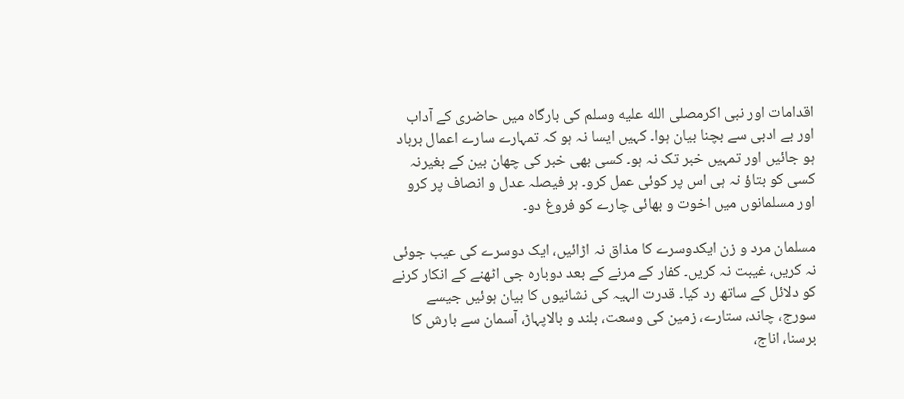اقدامات اور نبی اکرمصلى الله عليه وسلم کی بارگاہ میں حاضری کے آداب اور بے ادبی سے بچنا بیان ہوا۔ کہیں ایسا نہ ہو کہ تمہارے سارے اعمال برباد ہو جائیں اور تمہیں خبر تک نہ ہو۔ کسی بھی خبر کی چھان بین کے بغیرنہ کسی کو بتاؤ نہ ہی اس پر کوئی عمل کرو۔ ہر فیصلہ عدل و انصاف پر کرو اور مسلمانوں میں اخوت و بھائی چارے کو فروغ دو۔

مسلمان مرد و زن ایکدوسرے کا مذاق نہ اڑائیں، ایک دوسرے کی عیب جوئی نہ کریں، غیبت نہ کریں۔ کفار کے مرنے کے بعد دوبارہ جی اٹھنے کے انکار کرنے کو دلائل کے ساتھ رد کیا۔ قدرت الہیہ کی نشانیوں کا بیان ہوئیں جیسے سورج، چاند، ستارے، زمین کی وسعت، بلند و بالاپہاڑ، آسمان سے بارش کا برسنا، اناج،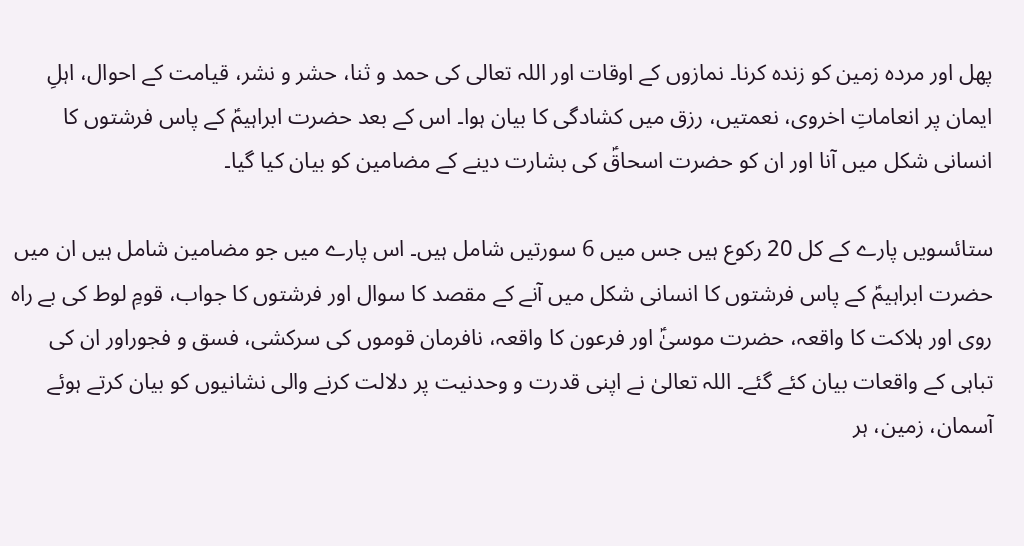پھل اور مردہ زمین کو زندہ کرنا۔ نمازوں کے اوقات اور اللہ تعالی کی حمد و ثنا، حشر و نشر، قیامت کے احوال، اہلِ ایمان پر انعاماتِ اخروی، نعمتیں، رزق میں کشادگی کا بیان ہوا۔ اس کے بعد حضرت ابراہیمؑ کے پاس فرشتوں کا انسانی شکل میں آنا اور ان کو حضرت اسحاقؑ کی بشارت دینے کے مضامین کو بیان کیا گیا۔

ستائسویں پارے کے کل 20 رکوع ہیں جس میں 6 سورتیں شامل ہیں۔ اس پارے میں جو مضامین شامل ہیں ان میں حضرت ابراہیمؑ کے پاس فرشتوں کا انسانی شکل میں آنے کے مقصد کا سوال اور فرشتوں کا جواب، قومِ لوط کی بے راہ روی اور ہلاکت کا واقعہ، حضرت موسیٰؑ اور فرعون کا واقعہ، نافرمان قوموں کی سرکشی، فسق و فجوراور ان کی تباہی کے واقعات بیان کئے گئے۔ اللہ تعالیٰ نے اپنی قدرت و وحدنیت پر دلالت کرنے والی نشانیوں کو بیان کرتے ہوئے آسمان، زمین، ہر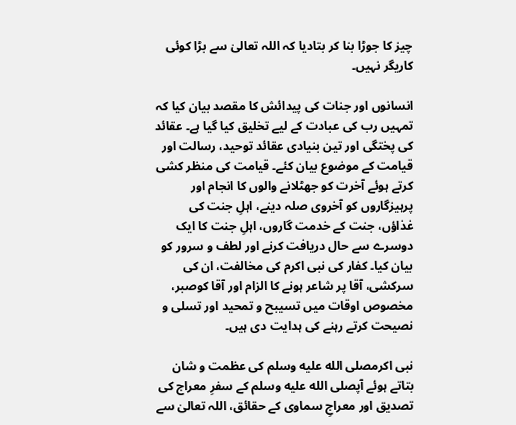چیز کا جوڑا بنا کر بتادیا کہ اللہ تعالیٰ سے بڑا کوئی کاریگر نہیں۔

انسانوں اور جنات کی پیدائش کا مقصد بیان کیا کہ تمہیں رب کی عبادت کے لیے تخلیق کیا گیا ہے۔ عقائد کی پختگی اور تین بنیادی عقائد توحید، رسالت اور قیامت کے موضوع بیان کئے۔ قیامت کی منظر کشی کرتے ہوئے آخرت کو جھٹلانے والوں کا انجام اور پرہیزگاروں کو آخروی صلہ دینے، اہلِ جنت کی غذاؤں، جنت کے خدمت گاروں، اہلِ جنت کا ایک دوسرے سے حال دریافت کرنے اور لطف و سرور کو بیان کیا۔ کفار کی نبی اکرم کی مخالفت، ان کی سرکشی، آقا پر شاعر ہونے کا الزام اور آقا کوصبر، مخصوص اوقات میں تسیبح و تمحید اور تسلی و نصیحت کرتے رہنے کی ہدایت دی ہیں۔

نبی اکرمصلى الله عليه وسلم کی عظمت و شان بتاتے ہوئے آپصلى الله عليه وسلم کے سفرِ معراج کی تصدیق اور معراجِ سماوی کے حقائق، اللہ تعالیٰ سے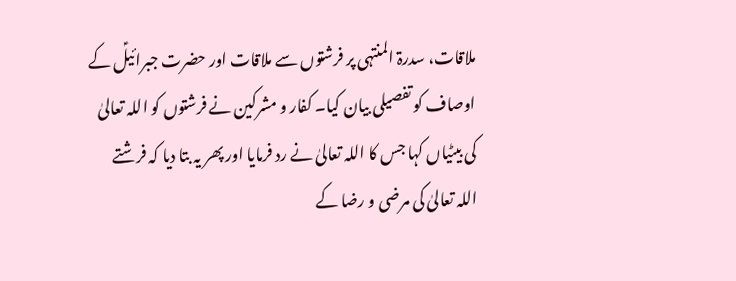ملاقات، سدرۃ المنتہی پر فرشتوں سے ملاقات اور حضرت جبرائیلؑ کے اوصاف کو تفصیلی بیان کیا۔ کفار و مشرکین نے فرشتوں کو اللہ تعالیٰ کی بیٹیاں کہا جس کا اللہ تعالیٰ نے رد فرمایا اور پھر یہ بتا دیا کہ فرشتے اللہ تعالیٰ کی مرضی و رضا کے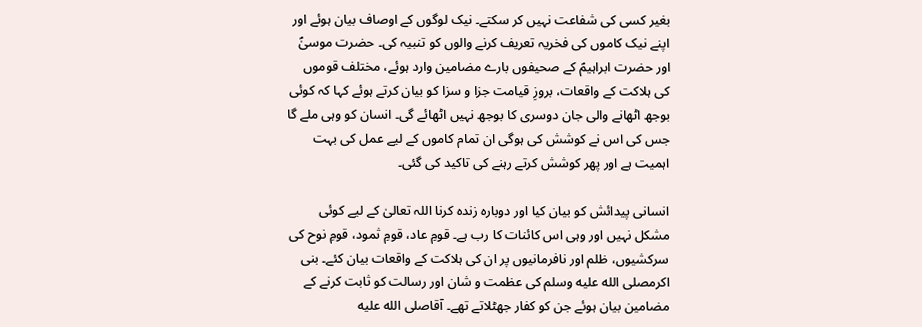بغیر کسی کی شفاعت نہیں کر سکتے۔ نیک لوگوں کے اوصاف بیان ہوئے اور اپنے نیک کاموں کی فخریہ تعریف کرنے والوں کو تنبیہ کی۔ حضرت موسیٰؑ اور حضرت ابراہیمؑ کے صحیفوں بارے مضامین وارد ہوئے، مختلف قوموں کی ہلاکت کے واقعات، بروزِ قیامت جزا و سزا کو بیان کرتے ہوئے کہا کہ کوئی بوجھ اٹھانے والی جان دوسری کا بوجھ نہیں اٹھائے گی۔ انسان کو وہی ملے گا جس کی اس نے کوشش کی ہوگی ان تمام کاموں کے لیے عمل کی بہت اہمیت ہے اور پھر کوشش کرتے رہنے کی تاکید کی گئی۔

انسانی پیدائش کو بیان کیا اور دوبارہ زندہ کرنا اللہ تعالیٰ کے لیے کوئی مشکل نہیں اور وہی اس کائنات کا رب ہے۔ قومِ عاد، قومِ ثمود، قومِ نوح کی سرکشیوں، ظلم اور نافرمانیوں پر ان کی ہلاکت کے واقعات بیان کئے۔ بنی اکرمصلى الله عليه وسلم کی عظمت و شان اور رسالت کو ثابت کرنے کے مضامین بیان ہوئے جن کو کفار جھٹلاتے تھے۔ آقاصلى الله عليه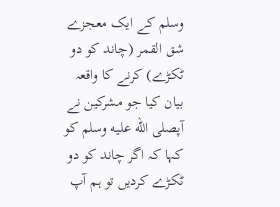وسلم کے ایک معجزے شق القمر (چاند کو دو ٹکڑے) کرنے کا واقعہ بیان کیا جو مشرکین نے آپصلى الله عليه وسلم کو کہا کہ اگر چاند کو دو ٹکڑے کردیں تو ہم آپ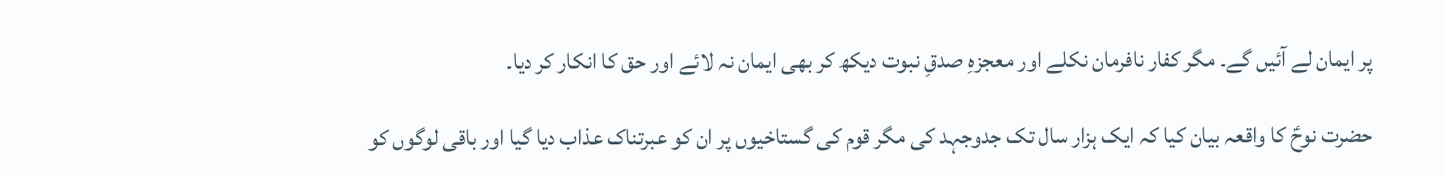پر ایمان لے آئیں گے۔ مگر کفار نافرمان نکلے اور معجزہِ صدقِ نبوت دیکھ کر بھی ایمان نہ لائے اور حق کا انکار کر دیا۔

حضرت نوحؑ کا واقعہ بیان کیا کہ ایک ہزار سال تک جدوجہد کی مگر قوم کی گستاخیوں پر ان کو عبرتناک عذاب دیا گیا اور باقی لوگوں کو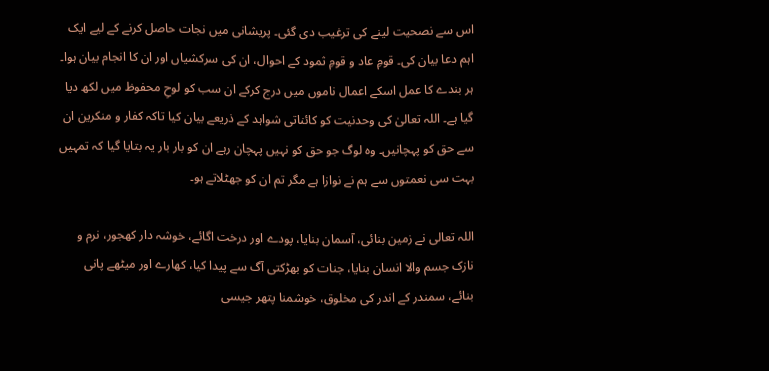اس سے نصحیت لینے کی ترغیب دی گئی۔ پریشانی میں نجات حاصل کرنے کے لیے ایک اہم دعا بیان کی۔ قومِ عاد و قومِ ثمود کے احوال، ان کی سرکشیاں اور ان کا انجام بیان ہوا۔ ہر بندے کا عمل اسکے اعمال ناموں میں درج کرکے ان سب کو لوحِ محفوظ میں لکھ دیا گیا ہے۔ اللہ تعالیٰ کی وحدنیت کو کائناتی شواہد کے ذریعے بیان کیا تاکہ کفار و منکرین ان سے حق کو پہچانیں۔ وہ لوگ جو حق کو نہیں پہچان رہے ان کو بار بار یہ بتایا گیا کہ تمہیں بہت سی نعمتوں سے ہم نے نوازا ہے مگر تم ان کو جھٹلاتے ہو۔

اللہ تعالی نے زمین بنائی، آسمان بنایا، پودے اور درخت اگائے، خوشہ دار کھجور، نرم و نازک جسم والا انسان بنایا، جنات کو بھڑکتی آگ سے پیدا کیا، کھارے اور میٹھے پانی بنائے، سمندر کے اندر کی مخلوق، خوشمنا پتھر جیسی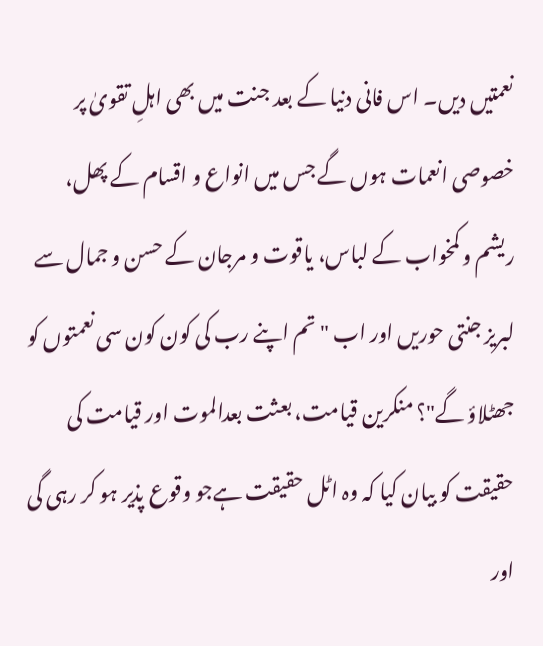نعمتیں دیں۔ اس فانی دنیا کے بعد جنت میں بھی اہلِ تقویٰ پر خصوصی انعمات ہوں گے جس میں انواع و اقسام کے پھل، ریشم و کمخواب کے لباس، یاقوت و مرجان کے حسن و جمال سے لبریز جنتی حوریں اور اب "تم اپنے رب کی کون کون سی نعمتوں کو جھٹلاؤ گے"؟ منکرین قیامت، بعثت بعدالموت اور قیامت کی حقیقت کو بیان کیا کہ وہ اٹل حقیقت ہےجو وقوع پذیر ہو کر رہی گی اور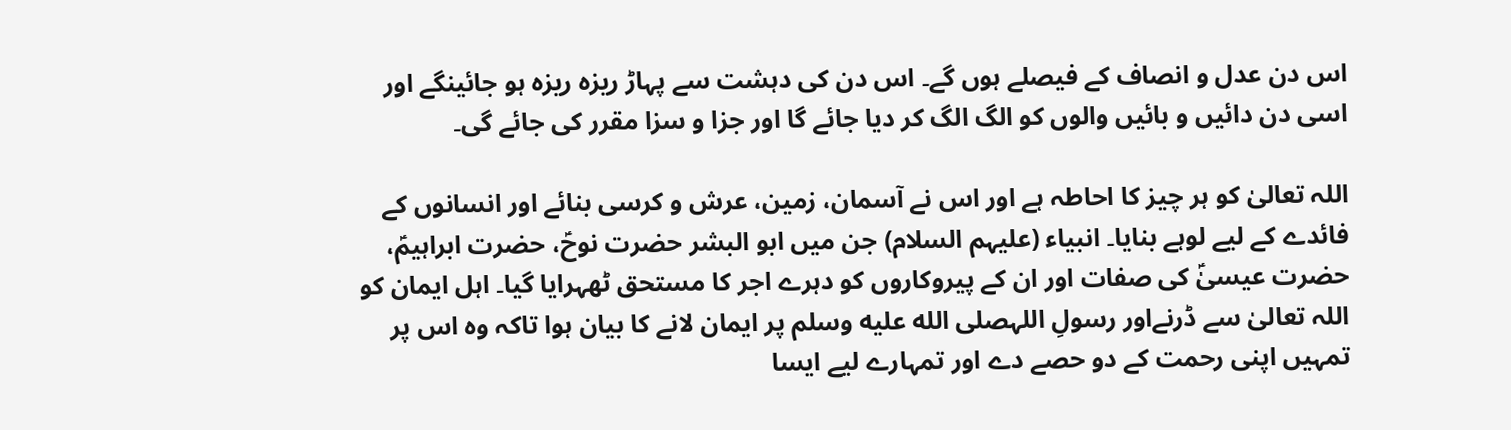اس دن عدل و انصاف کے فیصلے ہوں گے۔ اس دن کی دہشت سے پہاڑ ریزہ ریزہ ہو جائینگے اور اسی دن دائیں و بائیں والوں کو الگ الگ کر دیا جائے گا اور جزا و سزا مقرر کی جائے گی۔

اللہ تعالیٰ کو ہر چیز کا احاطہ ہے اور اس نے آسمان، زمین، عرش و کرسی بنائے اور انسانوں کے فائدے کے لیے لوہے بنایا۔ انبیاء (علیہم السلام) جن میں ابو البشر حضرت نوحؑ، حضرت ابراہیمؑ، حضرت عیسیٰؑ کی صفات اور ان کے پیروکاروں کو دہرے اجر کا مستحق ٹھہرایا گیا۔ اہل ایمان کو اللہ تعالیٰ سے ڈرنےاور رسولِ اللہصلى الله عليه وسلم پر ایمان لانے کا بیان ہوا تاکہ وہ اس پر تمہیں اپنی رحمت کے دو حصے دے اور تمہارے لیے ایسا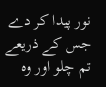نور پیدا کر دے جس کے ذریعے تم چلو اور وہ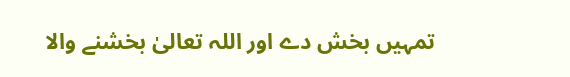تمہیں بخش دے اور اللہ تعالیٰ بخشنے والا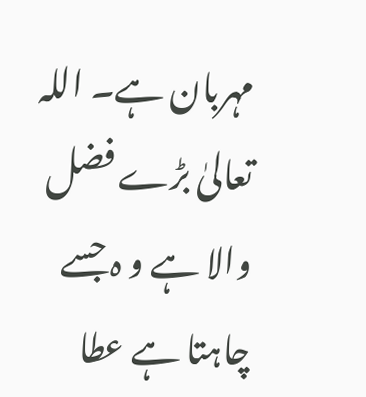مہربان ہے۔ اللہ تعالیٰ بڑے فضل والا ہے و ہ جسے چاہتا ہے عطا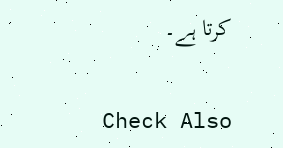کرتا ہے۔

Check Also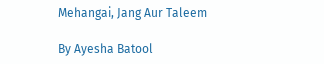Mehangai, Jang Aur Taleem

By Ayesha Batool